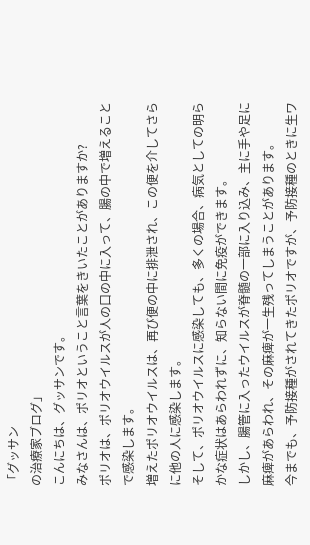「グッサン
の治療家ブログ」
こんにちは、グッサンです。
みなさんは、ポリオということ言葉をきいたことがありますか?
ポリオは、ポリオウイルスが人の口の中に入って、腸の中で増えることで感染します。
増えたポリオウイルスは、再び便の中に排泄され、この便を介してさらに他の人に感染します。
そして、ポリオウイルスに感染しても、多くの場合、病気としての明らかな症状はあらわれずに、知らない間に免疫ができます。
しかし、腸管に入ったウイルスが脊髄の一部に入り込み、主に手や足に麻痺があらわれ、その麻痺が一生残ってしまうことがあります。
今までも、予防接種がされてきたポリオですが、予防接種のときに生ワ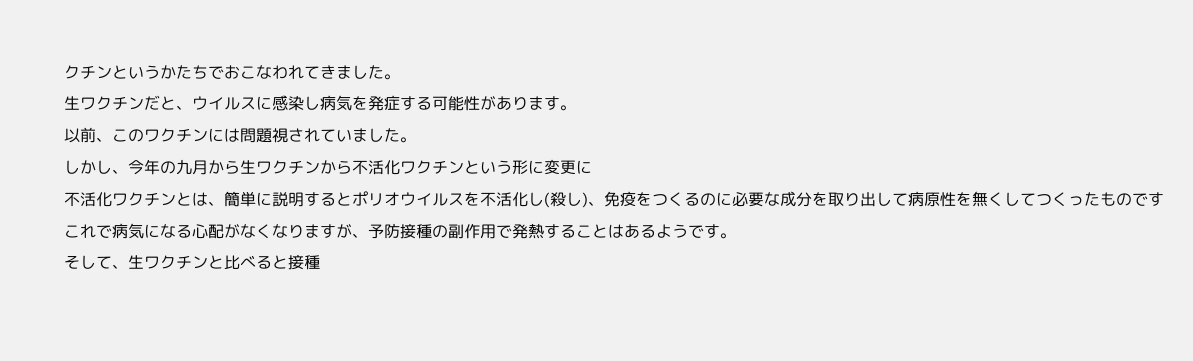クチンというかたちでおこなわれてきました。
生ワクチンだと、ウイルスに感染し病気を発症する可能性があります。
以前、このワクチンには問題視されていました。
しかし、今年の九月から生ワクチンから不活化ワクチンという形に変更に
不活化ワクチンとは、簡単に説明するとポリオウイルスを不活化し(殺し)、免疫をつくるのに必要な成分を取り出して病原性を無くしてつくったものです
これで病気になる心配がなくなりますが、予防接種の副作用で発熱することはあるようです。
そして、生ワクチンと比べると接種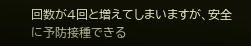回数が4回と増えてしまいますが、安全に予防接種できる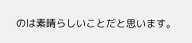のは素晴らしいことだと思います。